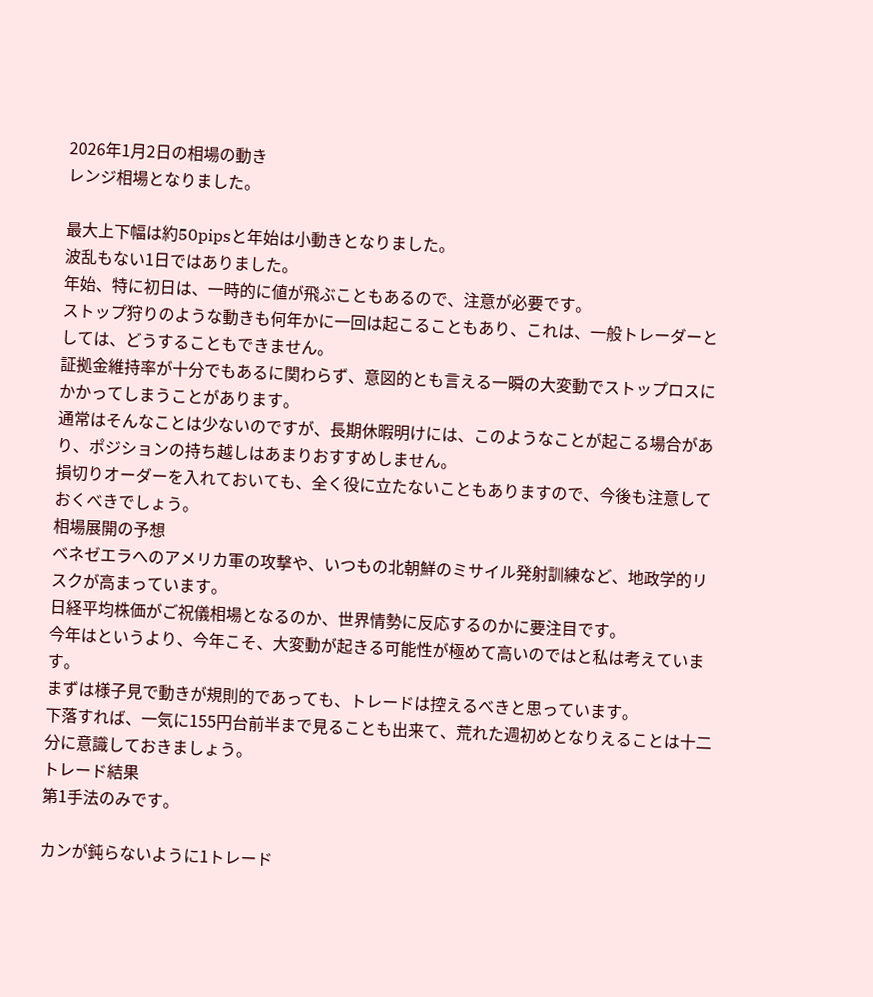2026年1月2日の相場の動き
レンジ相場となりました。

最大上下幅は約50pipsと年始は小動きとなりました。
波乱もない1日ではありました。
年始、特に初日は、一時的に値が飛ぶこともあるので、注意が必要です。
ストップ狩りのような動きも何年かに一回は起こることもあり、これは、一般トレーダーとしては、どうすることもできません。
証拠金維持率が十分でもあるに関わらず、意図的とも言える一瞬の大変動でストップロスにかかってしまうことがあります。
通常はそんなことは少ないのですが、長期休暇明けには、このようなことが起こる場合があり、ポジションの持ち越しはあまりおすすめしません。
損切りオーダーを入れておいても、全く役に立たないこともありますので、今後も注意しておくべきでしょう。
相場展開の予想
ベネゼエラへのアメリカ軍の攻撃や、いつもの北朝鮮のミサイル発射訓練など、地政学的リスクが高まっています。
日経平均株価がご祝儀相場となるのか、世界情勢に反応するのかに要注目です。
今年はというより、今年こそ、大変動が起きる可能性が極めて高いのではと私は考えています。
まずは様子見で動きが規則的であっても、トレードは控えるべきと思っています。
下落すれば、一気に155円台前半まで見ることも出来て、荒れた週初めとなりえることは十二分に意識しておきましょう。
トレード結果
第1手法のみです。

カンが鈍らないように1トレード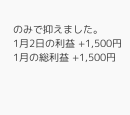のみで抑えました。
1月2日の利益 +1,500円
1月の総利益 +1,500円